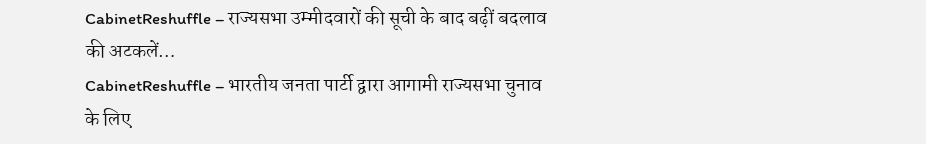CabinetReshuffle – राज्यसभा उम्मीदवारों की सूची के बाद बढ़ीं बदलाव की अटकलें…
CabinetReshuffle – भारतीय जनता पार्टी द्वारा आगामी राज्यसभा चुनाव के लिए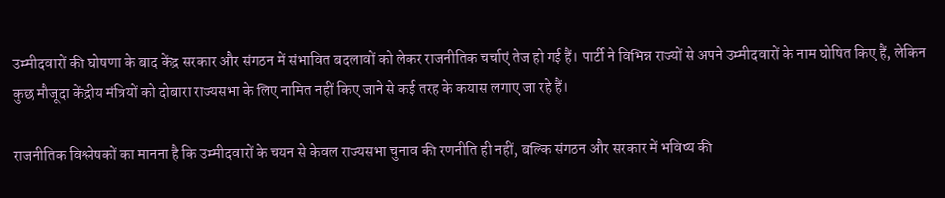उम्मीदवारों की घोषणा के बाद केंद्र सरकार और संगठन में संभावित बदलावों को लेकर राजनीतिक चर्चाएं तेज हो गई हैं। पार्टी ने विभिन्न राज्यों से अपने उम्मीदवारों के नाम घोषित किए हैं, लेकिन कुछ मौजूदा केंद्रीय मंत्रियों को दोबारा राज्यसभा के लिए नामित नहीं किए जाने से कई तरह के कयास लगाए जा रहे हैं।

राजनीतिक विश्लेषकों का मानना है कि उम्मीदवारों के चयन से केवल राज्यसभा चुनाव की रणनीति ही नहीं, बल्कि संगठन और सरकार में भविष्य की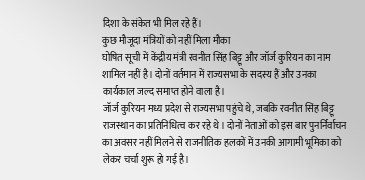दिशा के संकेत भी मिल रहे हैं।
कुछ मौजूदा मंत्रियों को नहीं मिला मौका
घोषित सूची में केंद्रीय मंत्री रवनीत सिंह बिट्टू और जॉर्ज कुरियन का नाम शामिल नहीं है। दोनों वर्तमान में राज्यसभा के सदस्य हैं और उनका कार्यकाल जल्द समाप्त होने वाला है।
जॉर्ज कुरियन मध्य प्रदेश से राज्यसभा पहुंचे थे, जबकि रवनीत सिंह बिट्टू राजस्थान का प्रतिनिधित्व कर रहे थे। दोनों नेताओं को इस बार पुनर्निर्वाचन का अवसर नहीं मिलने से राजनीतिक हलकों में उनकी आगामी भूमिका को लेकर चर्चा शुरू हो गई है।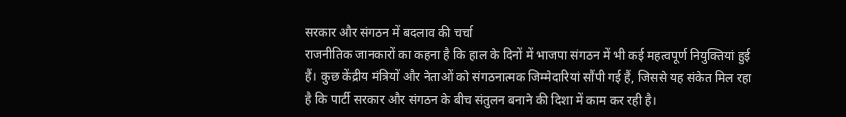सरकार और संगठन में बदलाव की चर्चा
राजनीतिक जानकारों का कहना है कि हाल के दिनों में भाजपा संगठन में भी कई महत्वपूर्ण नियुक्तियां हुई हैं। कुछ केंद्रीय मंत्रियों और नेताओं को संगठनात्मक जिम्मेदारियां सौंपी गई हैं, जिससे यह संकेत मिल रहा है कि पार्टी सरकार और संगठन के बीच संतुलन बनाने की दिशा में काम कर रही है।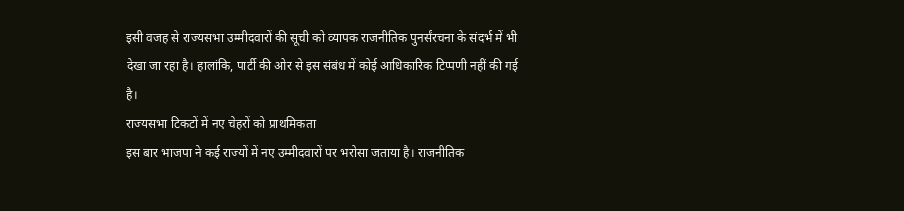इसी वजह से राज्यसभा उम्मीदवारों की सूची को व्यापक राजनीतिक पुनर्संरचना के संदर्भ में भी देखा जा रहा है। हालांकि, पार्टी की ओर से इस संबंध में कोई आधिकारिक टिप्पणी नहीं की गई है।
राज्यसभा टिकटों में नए चेहरों को प्राथमिकता
इस बार भाजपा ने कई राज्यों में नए उम्मीदवारों पर भरोसा जताया है। राजनीतिक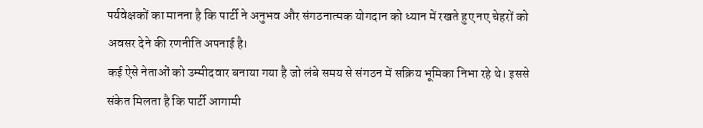पर्यवेक्षकों का मानना है कि पार्टी ने अनुभव और संगठनात्मक योगदान को ध्यान में रखते हुए नए चेहरों को अवसर देने की रणनीति अपनाई है।
कई ऐसे नेताओं को उम्मीदवार बनाया गया है जो लंबे समय से संगठन में सक्रिय भूमिका निभा रहे थे। इससे संकेत मिलता है कि पार्टी आगामी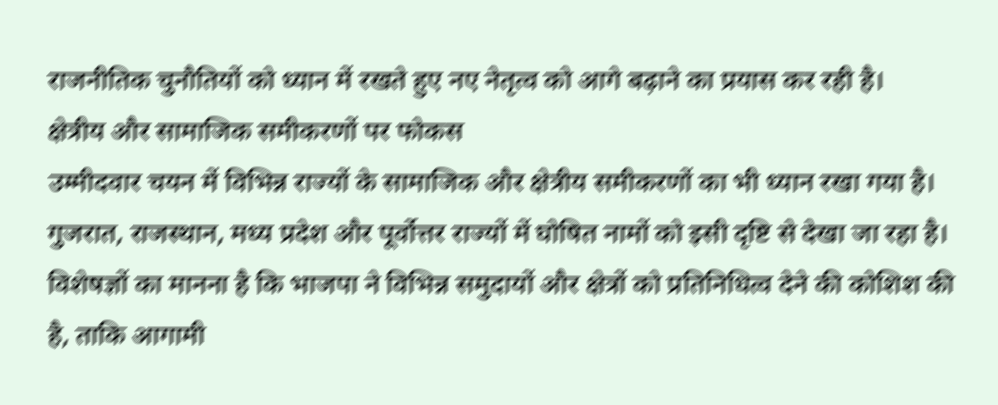राजनीतिक चुनौतियों को ध्यान में रखते हुए नए नेतृत्व को आगे बढ़ाने का प्रयास कर रही है।
क्षेत्रीय और सामाजिक समीकरणों पर फोकस
उम्मीदवार चयन में विभिन्न राज्यों के सामाजिक और क्षेत्रीय समीकरणों का भी ध्यान रखा गया है। गुजरात, राजस्थान, मध्य प्रदेश और पूर्वोत्तर राज्यों में घोषित नामों को इसी दृष्टि से देखा जा रहा है।
विशेषज्ञों का मानना है कि भाजपा ने विभिन्न समुदायों और क्षेत्रों को प्रतिनिधित्व देने की कोशिश की है, ताकि आगामी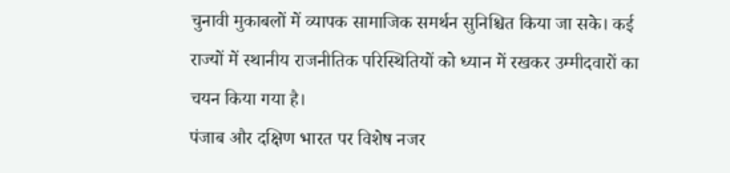चुनावी मुकाबलों में व्यापक सामाजिक समर्थन सुनिश्चित किया जा सके। कई राज्यों में स्थानीय राजनीतिक परिस्थितियों को ध्यान में रखकर उम्मीदवारों का चयन किया गया है।
पंजाब और दक्षिण भारत पर विशेष नजर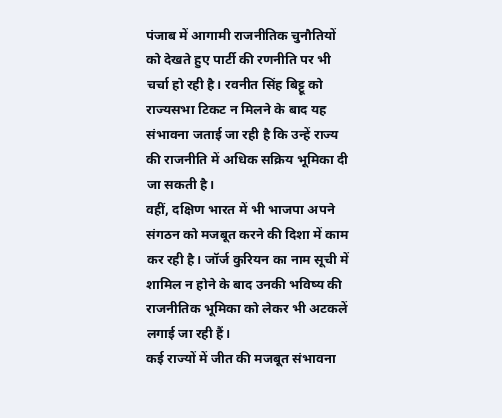पंजाब में आगामी राजनीतिक चुनौतियों को देखते हुए पार्टी की रणनीति पर भी चर्चा हो रही है। रवनीत सिंह बिट्टू को राज्यसभा टिकट न मिलने के बाद यह संभावना जताई जा रही है कि उन्हें राज्य की राजनीति में अधिक सक्रिय भूमिका दी जा सकती है।
वहीं, दक्षिण भारत में भी भाजपा अपने संगठन को मजबूत करने की दिशा में काम कर रही है। जॉर्ज कुरियन का नाम सूची में शामिल न होने के बाद उनकी भविष्य की राजनीतिक भूमिका को लेकर भी अटकलें लगाई जा रही हैं।
कई राज्यों में जीत की मजबूत संभावना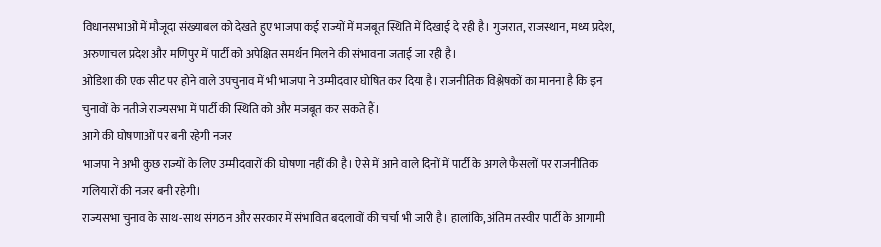विधानसभाओं में मौजूदा संख्याबल को देखते हुए भाजपा कई राज्यों में मजबूत स्थिति में दिखाई दे रही है। गुजरात, राजस्थान, मध्य प्रदेश, अरुणाचल प्रदेश और मणिपुर में पार्टी को अपेक्षित समर्थन मिलने की संभावना जताई जा रही है।
ओडिशा की एक सीट पर होने वाले उपचुनाव में भी भाजपा ने उम्मीदवार घोषित कर दिया है। राजनीतिक विश्लेषकों का मानना है कि इन चुनावों के नतीजे राज्यसभा में पार्टी की स्थिति को और मजबूत कर सकते हैं।
आगे की घोषणाओं पर बनी रहेगी नजर
भाजपा ने अभी कुछ राज्यों के लिए उम्मीदवारों की घोषणा नहीं की है। ऐसे में आने वाले दिनों में पार्टी के अगले फैसलों पर राजनीतिक गलियारों की नजर बनी रहेगी।
राज्यसभा चुनाव के साथ-साथ संगठन और सरकार में संभावित बदलावों की चर्चा भी जारी है। हालांकि, अंतिम तस्वीर पार्टी के आगामी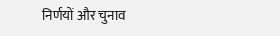निर्णयों और चुनाव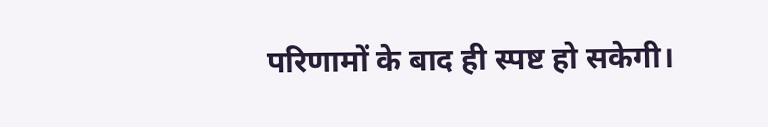परिणामों के बाद ही स्पष्ट हो सकेगी।